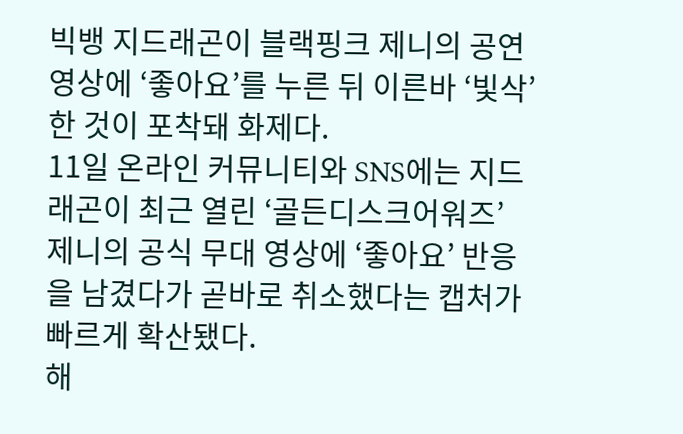빅뱅 지드래곤이 블랙핑크 제니의 공연 영상에 ‘좋아요’를 누른 뒤 이른바 ‘빛삭’한 것이 포착돼 화제다.
11일 온라인 커뮤니티와 SNS에는 지드래곤이 최근 열린 ‘골든디스크어워즈’ 제니의 공식 무대 영상에 ‘좋아요’ 반응을 남겼다가 곧바로 취소했다는 캡처가 빠르게 확산됐다.
해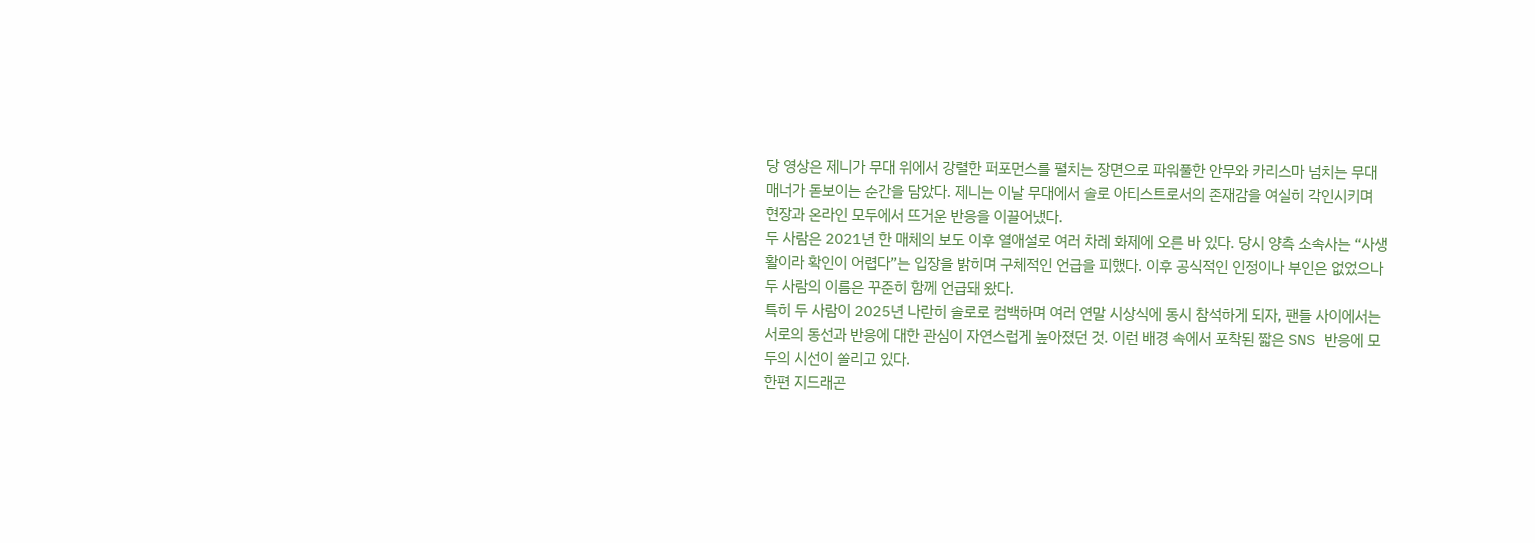당 영상은 제니가 무대 위에서 강렬한 퍼포먼스를 펼치는 장면으로 파워풀한 안무와 카리스마 넘치는 무대 매너가 돋보이는 순간을 담았다. 제니는 이날 무대에서 솔로 아티스트로서의 존재감을 여실히 각인시키며 현장과 온라인 모두에서 뜨거운 반응을 이끌어냈다.
두 사람은 2021년 한 매체의 보도 이후 열애설로 여러 차례 화제에 오른 바 있다. 당시 양측 소속사는 “사생활이라 확인이 어렵다”는 입장을 밝히며 구체적인 언급을 피했다. 이후 공식적인 인정이나 부인은 없었으나 두 사람의 이름은 꾸준히 함께 언급돼 왔다.
특히 두 사람이 2025년 나란히 솔로로 컴백하며 여러 연말 시상식에 동시 참석하게 되자, 팬들 사이에서는 서로의 동선과 반응에 대한 관심이 자연스럽게 높아졌던 것. 이런 배경 속에서 포착된 짧은 SNS 반응에 모두의 시선이 쏠리고 있다.
한편 지드래곤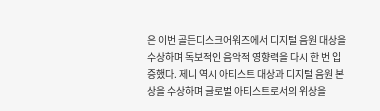은 이번 골든디스크어워즈에서 디지털 음원 대상을 수상하며 독보적인 음악적 영향력을 다시 한 번 입증했다. 제니 역시 아티스트 대상과 디지털 음원 본상을 수상하며 글로벌 아티스트로서의 위상을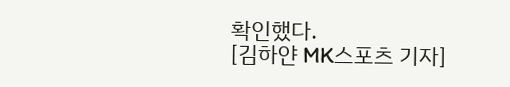확인했다.
[김하얀 MK스포츠 기자]